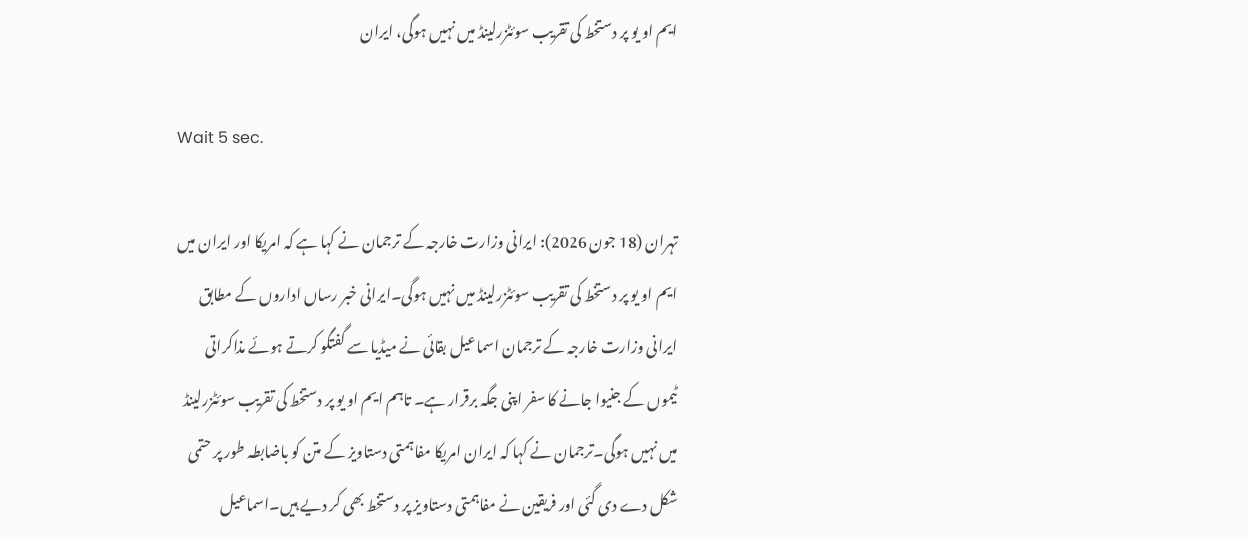ایم او یو پر دستخط کی تقریب سوئٹزرلینڈ میں نہیں ہوگی، ایران

Wait 5 sec.

تہران (18 جون 2026): ایرانی وزارت خارجہ کے ترجمان نے کہا ہے کہ امریکا اور ایران میں ایم او یو پر دستخط کی تقریب سوئٹزرلینڈ میں نہیں ہوگی۔ایرانی خبر رساں اداروں کے مطابق ایرانی وزارت خارجہ کے ترجمان اسماعیل بقائی نے میڈیا سے گفتگو کرتے ہوئے مذاکراتی ٹیموں کے جنیوا جانے کا سفر اپنی جگہ برقرار ہے۔ تاہم ایم او یو پر دستخط کی تقریب سوئٹزرلینڈ میں نہیں ہوگی۔ترجمان نے کہا کہ ایران امریکا مفاہمتی دستاویز کے متن کو باضابطہ طور پر حتمی شکل دے دی گئی اور فریقین نے مفاہمتی دستاویز پر دستخط بھی کر دیے ہیں۔اسماعیل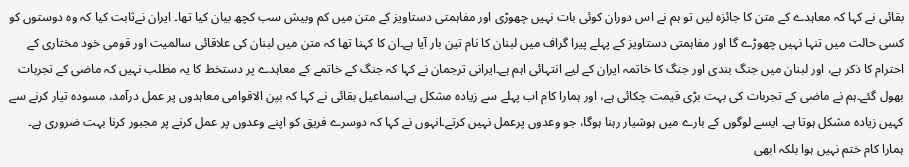بقائی نے کہا کہ معاہدے کے متن کا جائزہ لیں تو ہم نے اس دوران کوئی بات نہیں چھوڑی اور مفاہمتی دستاویز کے متن میں کم وبیش سب کچھ بیان کیا تھا۔ ایران نےثابت کیا کہ وہ دوستوں کو کسی حالت میں تنہا نہیں چھوڑے گا اور مفاہمتی دستاویز کے پہلے پیرا گراف میں لبنان کا نام تین بار آیا ہے۔ان کا کہنا تھا کہ متن میں لبنان کی علاقائی سالمیت اور قومی خود مختاری کے احترام کا ذکر ہے، اور لبنان میں جنگ بندی اور جنگ کا خاتمہ ایران کے لیے انتہائی اہم ہے۔ایرانی ترجمان نے کہا کہ جنگ کے خاتمے کے معاہدے پر دستخط کا یہ مطلب نہیں کہ ماضی کے تجربات بھول گئے۔ہم نے ماضی کے تجربات کی بہت بڑی قیمت چکائی ہے، اور ہمارا کام اب پہلے سے زیادہ مشکل ہے۔اسماعیل بقائی نے کہا کہ بین الاقوامی معاہدوں پر عمل درآمد، مسودہ تیار کرنے سے کہیں زیادہ مشکل ہوتا ہے۔ ایسے لوگوں کے بارے میں ہوشیار رہنا ہوگا، جو وعدوں پرعمل نہیں کرتے۔انہوں نے کہا کہ دوسرے فریق کو اپنے وعدوں پر عمل کرنے پر مجبور کرنا بہت ضروری ہے۔ ہمارا کام ختم نہیں ہوا بلکہ ابھی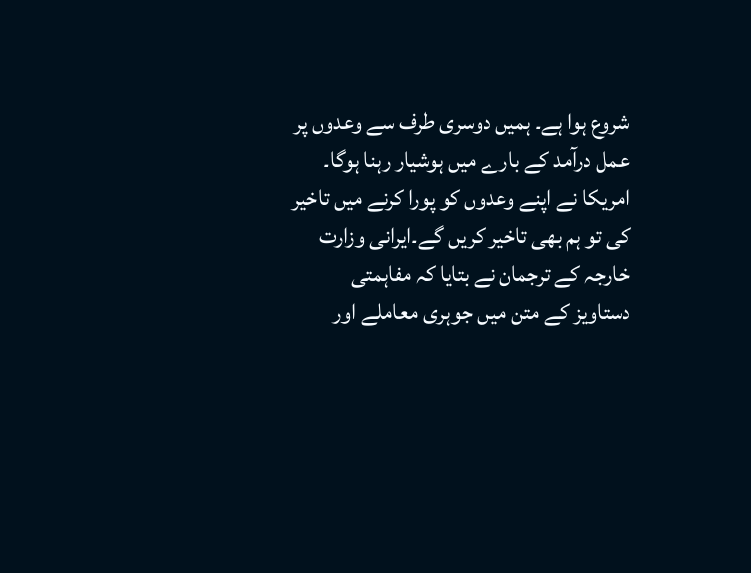شروع ہوا ہے۔ ہمیں دوسری طرف سے وعدوں پر عمل درآمد کے بارے میں ہوشیار رہنا ہوگا۔ امریکا نے اپنے وعدوں کو پورا کرنے میں تاخیر کی تو ہم بھی تاخیر کریں گے۔ایرانی وزارت خارجہ کے ترجمان نے بتایا کہ مفاہمتی دستاویز کے متن میں جوہری معاملے اور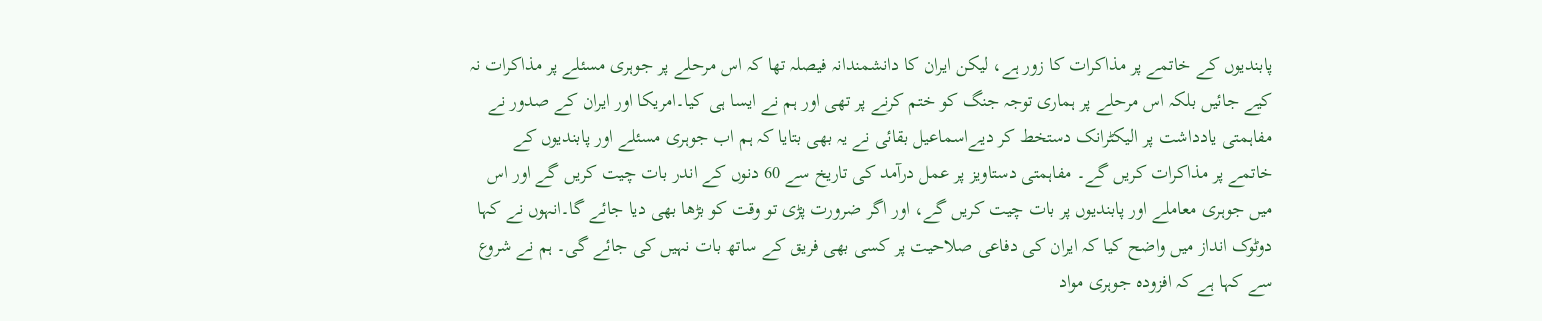پابندیوں کے خاتمے پر مذاکرات کا زور ہے، لیکن ایران کا دانشمندانہ فیصلہ تھا کہ اس مرحلے پر جوہری مسئلے پر مذاکرات نہ کیے جائیں بلکہ اس مرحلے پر ہماری توجہ جنگ کو ختم کرنے پر تھی اور ہم نے ایسا ہی کیا۔امریکا اور ایران کے صدور نے مفاہمتی یادداشت پر الیکٹرانک دستخط کر دیےاسماعیل بقائی نے یہ بھی بتایا کہ ہم اب جوہری مسئلے اور پابندیوں کے خاتمے پر مذاکرات کریں گے۔ مفاہمتی دستاویز پر عمل درآمد کی تاریخ سے 60 دنوں کے اندر بات چیت کریں گے اور اس میں جوہری معاملے اور پابندیوں پر بات چیت کریں گے، اور اگر ضرورت پڑی تو وقت کو بڑھا بھی دیا جائے گا۔انہوں نے کہا دوٹوک انداز میں واضح کیا کہ ایران کی دفاعی صلاحیت پر کسی بھی فریق کے ساتھ بات نہیں کی جائے گی۔ ہم نے شروع سے کہا ہے کہ افزودہ جوہری مواد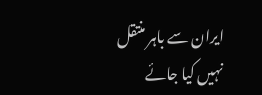ایران سے باہر منتقل نہیں کیا جائے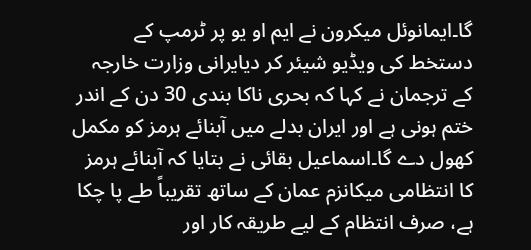گا۔ایمانوئل میکرون نے ایم او یو پر ٹرمپ کے دستخط کی ویڈیو شیئر کر دیایرانی وزارت خارجہ کے ترجمان نے کہا کہ بحری ناکا بندی 30 دن کے اندر ختم ہونی ہے اور ایران بدلے میں آبنائے ہرمز کو مکمل کھول دے گا۔اسماعیل بقائی نے بتایا کہ آبنائے ہرمز کا انتظامی میکانزم عمان کے ساتھ تقریباً طے پا چکا ہے، صرف انتظام کے لیے طریقہ کار اور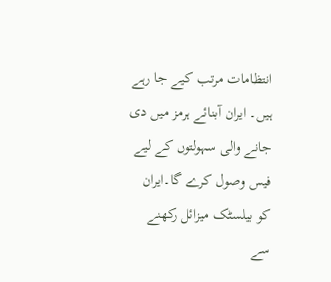انتظامات مرتب کیے جا رہے ہیں۔ ایران آبنائے ہرمز میں دی جانے والی سہولتوں کے لیے فیس وصول کرے گا۔ایران کو بیلسٹک میزائل رکھنے سے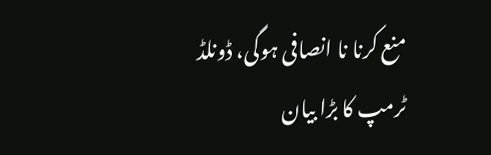منع کرنا نا انصافی ہوگی، ڈونلڈ ٹرمپ کا بڑا بیان